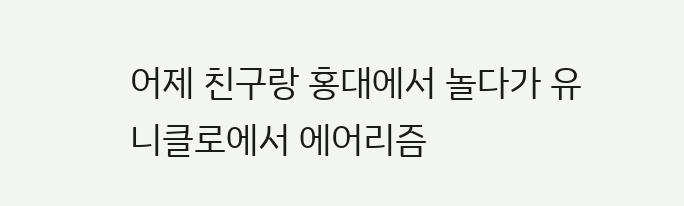어제 친구랑 홍대에서 놀다가 유니클로에서 에어리즘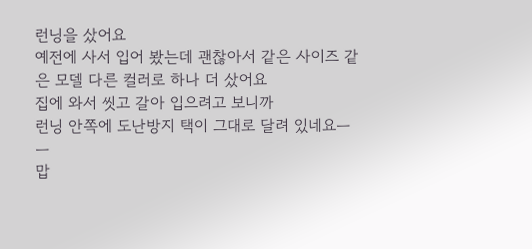런닝을 샀어요
예전에 사서 입어 봤는데 괜찮아서 같은 사이즈 같은 모델 다른 컬러로 하나 더 샀어요
집에 와서 씻고 갈아 입으려고 보니까
런닝 안쪽에 도난방지 택이 그대로 달려 있네요ㅡㅡ
맙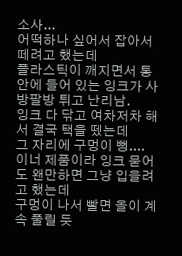소사...
어떡하나 싶어서 잡아서 떼려고 했는데
플라스틱이 깨지면서 통 안에 들어 있는 잉크가 사방팔방 튀고 난리남.
잉크 다 닦고 여차저차 해서 결국 택을 뗐는데
그 자리에 구멍이 뻥....
이너 제품이라 잉크 묻어도 왠만하면 그냥 입을려고 했는데
구멍이 나서 빨면 올이 계속 풀릴 듯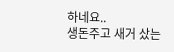하네요..
생돈주고 새거 샀는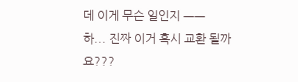데 이게 무슨 일인지 ㅡㅡ
하... 진짜 이거 혹시 교환 될까요???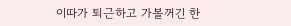이따가 퇴근하고 가볼꺼긴 한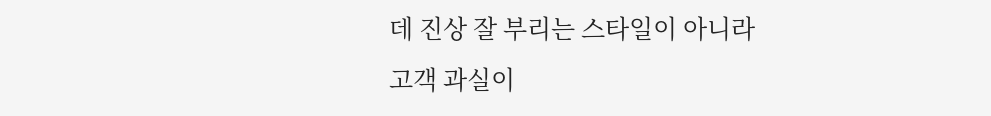데 진상 잘 부리는 스타일이 아니라
고객 과실이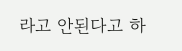라고 안된다고 하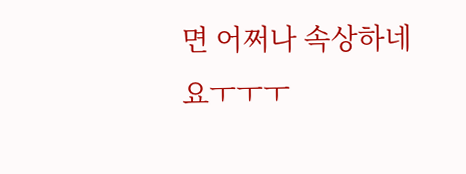면 어쩌나 속상하네요ㅜㅜㅜ